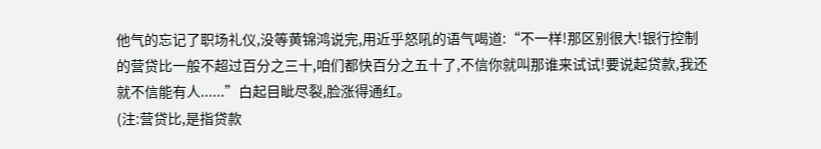他气的忘记了职场礼仪,没等黄锦鸿说完,用近乎怒吼的语气喝道:“不一样!那区别很大!银行控制的营贷比一般不超过百分之三十,咱们都快百分之五十了,不信你就叫那谁来试试!要说起贷款,我还就不信能有人......”白起目眦尽裂,脸涨得通红。
(注:营贷比,是指贷款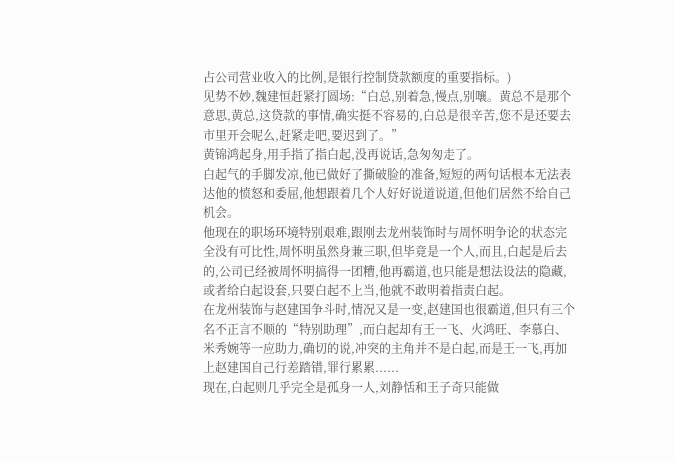占公司营业收入的比例,是银行控制贷款额度的重要指标。)
见势不妙,魏建恒赶紧打圆场:“白总,别着急,慢点,别嚷。黄总不是那个意思,黄总,这贷款的事情,确实挺不容易的,白总是很辛苦,您不是还要去市里开会呢么,赶紧走吧,要迟到了。”
黄锦鸿起身,用手指了指白起,没再说话,急匆匆走了。
白起气的手脚发凉,他已做好了撕破脸的准备,短短的两句话根本无法表达他的愤怒和委屈,他想跟着几个人好好说道说道,但他们居然不给自己机会。
他现在的职场环境特别艰难,跟刚去龙州装饰时与周怀明争论的状态完全没有可比性,周怀明虽然身兼三职,但毕竟是一个人,而且,白起是后去的,公司已经被周怀明搞得一团糟,他再霸道,也只能是想法设法的隐藏,或者给白起设套,只要白起不上当,他就不敢明着指责白起。
在龙州装饰与赵建国争斗时,情况又是一变,赵建国也很霸道,但只有三个名不正言不顺的“特别助理”,而白起却有王一飞、火鸿旺、李慕白、米秀婉等一应助力,确切的说,冲突的主角并不是白起,而是王一飞,再加上赵建国自己行差踏错,罪行累累......
现在,白起则几乎完全是孤身一人,刘静恬和王子奇只能做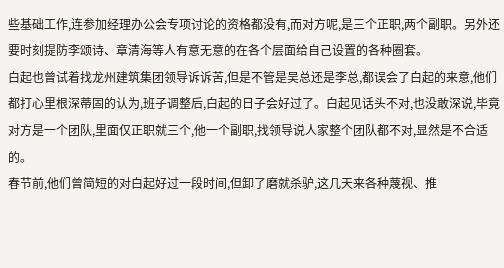些基础工作,连参加经理办公会专项讨论的资格都没有,而对方呢,是三个正职,两个副职。另外还要时刻提防李颂诗、章清海等人有意无意的在各个层面给自己设置的各种圈套。
白起也曾试着找龙州建筑集团领导诉诉苦,但是不管是吴总还是李总,都误会了白起的来意,他们都打心里根深蒂固的认为,班子调整后,白起的日子会好过了。白起见话头不对,也没敢深说,毕竟对方是一个团队,里面仅正职就三个,他一个副职,找领导说人家整个团队都不对,显然是不合适的。
春节前,他们曾简短的对白起好过一段时间,但卸了磨就杀驴,这几天来各种蔑视、推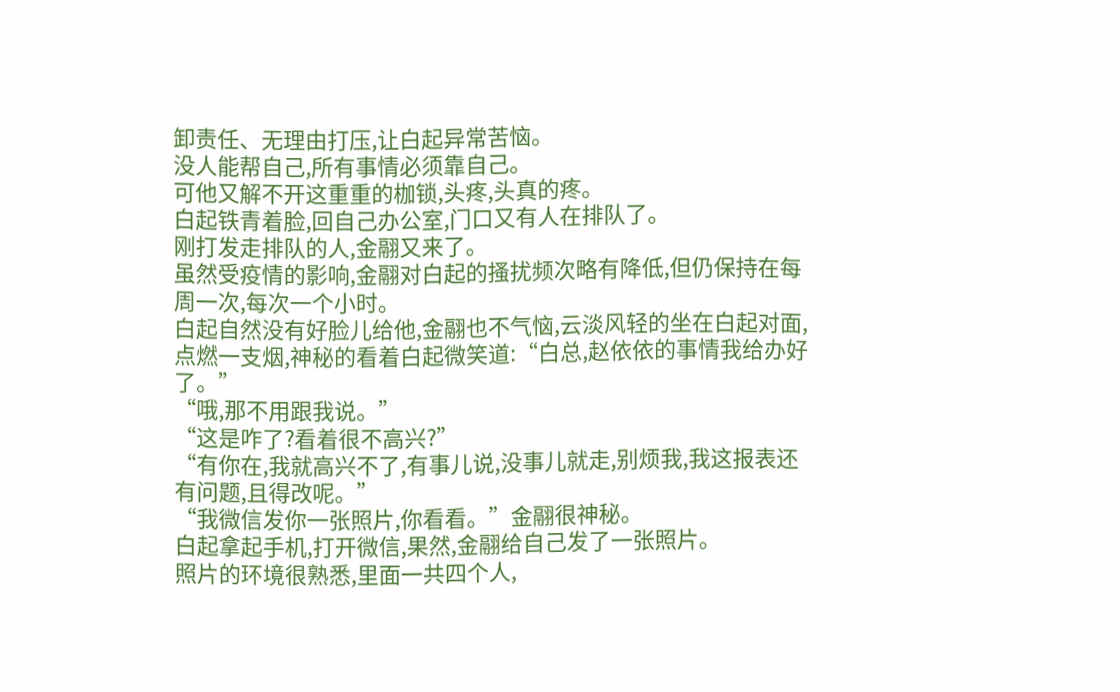卸责任、无理由打压,让白起异常苦恼。
没人能帮自己,所有事情必须靠自己。
可他又解不开这重重的枷锁,头疼,头真的疼。
白起铁青着脸,回自己办公室,门口又有人在排队了。
刚打发走排队的人,金翮又来了。
虽然受疫情的影响,金翮对白起的搔扰频次略有降低,但仍保持在每周一次,每次一个小时。
白起自然没有好脸儿给他,金翮也不气恼,云淡风轻的坐在白起对面,点燃一支烟,神秘的看着白起微笑道:“白总,赵依依的事情我给办好了。”
“哦,那不用跟我说。”
“这是咋了?看着很不高兴?”
“有你在,我就高兴不了,有事儿说,没事儿就走,别烦我,我这报表还有问题,且得改呢。”
“我微信发你一张照片,你看看。”金翮很神秘。
白起拿起手机,打开微信,果然,金翮给自己发了一张照片。
照片的环境很熟悉,里面一共四个人,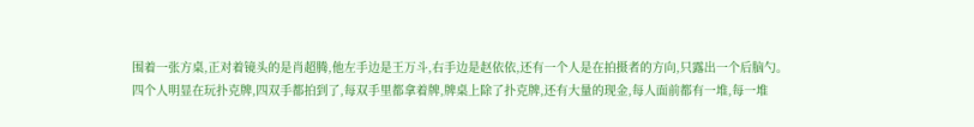围着一张方桌,正对着镜头的是肖超腾,他左手边是王万斗,右手边是赵依依,还有一个人是在拍摄者的方向,只露出一个后脑勺。
四个人明显在玩扑克牌,四双手都拍到了,每双手里都拿着牌,牌桌上除了扑克牌,还有大量的现金,每人面前都有一堆,每一堆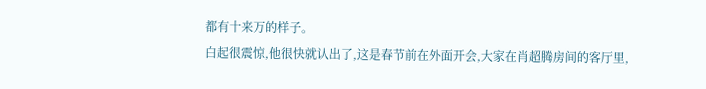都有十来万的样子。
白起很震惊,他很快就认出了,这是春节前在外面开会,大家在肖超腾房间的客厅里,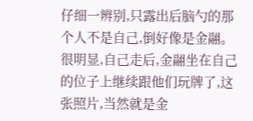仔细一辨别,只露出后脑勺的那个人不是自己,倒好像是金翮。很明显,自己走后,金翮坐在自己的位子上继续跟他们玩牌了,这张照片,当然就是金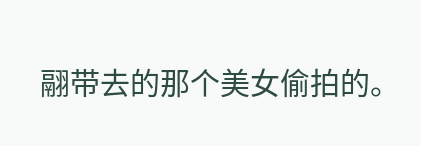翮带去的那个美女偷拍的。